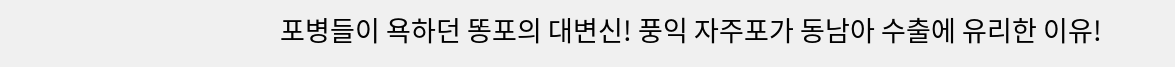포병들이 욕하던 똥포의 대변신! 풍익 자주포가 동남아 수출에 유리한 이유!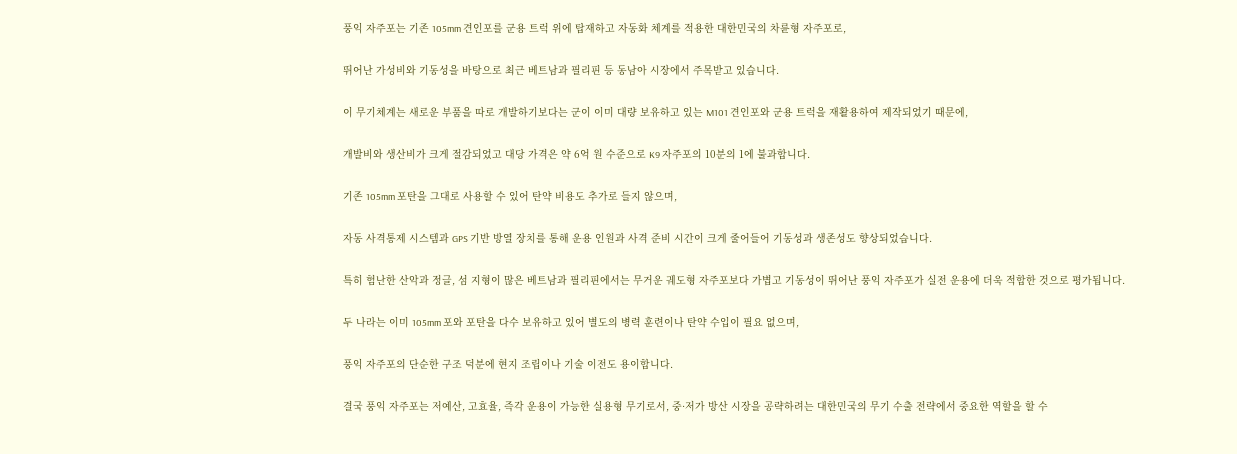풍익 자주포는 기존 105mm 견인포를 군용 트럭 위에 탑재하고 자동화 체계를 적용한 대한민국의 차륜형 자주포로,

뛰어난 가성비와 기동성을 바탕으로 최근 베트남과 필리핀 등 동남아 시장에서 주목받고 있습니다.

이 무기체계는 새로운 부품을 따로 개발하기보다는 군이 이미 대량 보유하고 있는 M101 견인포와 군용 트럭을 재활용하여 제작되었기 때문에,

개발비와 생산비가 크게 절감되었고 대당 가격은 약 6억 원 수준으로 K9 자주포의 10분의 1에 불과합니다.

기존 105mm 포탄을 그대로 사용할 수 있어 탄약 비용도 추가로 들지 않으며,

자동 사격통제 시스템과 GPS 기반 방열 장치를 통해 운용 인원과 사격 준비 시간이 크게 줄어들어 기동성과 생존성도 향상되었습니다.

특히 험난한 산악과 정글, 섬 지형이 많은 베트남과 필리핀에서는 무거운 궤도형 자주포보다 가볍고 기동성이 뛰어난 풍익 자주포가 실전 운용에 더욱 적합한 것으로 평가됩니다.

두 나라는 이미 105mm 포와 포탄을 다수 보유하고 있어 별도의 병력 훈련이나 탄약 수입이 필요 없으며,

풍익 자주포의 단순한 구조 덕분에 현지 조립이나 기술 이전도 용이합니다.

결국 풍익 자주포는 저예산, 고효율, 즉각 운용이 가능한 실용형 무기로서, 중·저가 방산 시장을 공략하려는 대한민국의 무기 수출 전략에서 중요한 역할을 할 수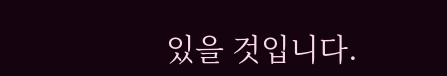있을 것입니다.